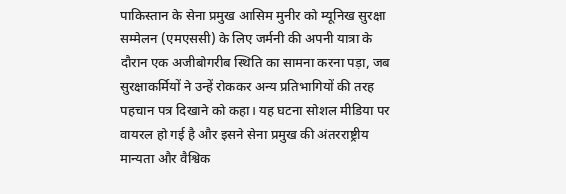पाकिस्तान के सेना प्रमुख आसिम मुनीर को म्यूनिख सुरक्षा सम्मेलन (एमएससी) के लिए जर्मनी की अपनी यात्रा के दौरान एक अजीबोगरीब स्थिति का सामना करना पड़ा, जब सुरक्षाकर्मियों ने उन्हें रोककर अन्य प्रतिभागियों की तरह पहचान पत्र दिखाने को कहा। यह घटना सोशल मीडिया पर वायरल हो गई है और इसने सेना प्रमुख की अंतरराष्ट्रीय मान्यता और वैश्विक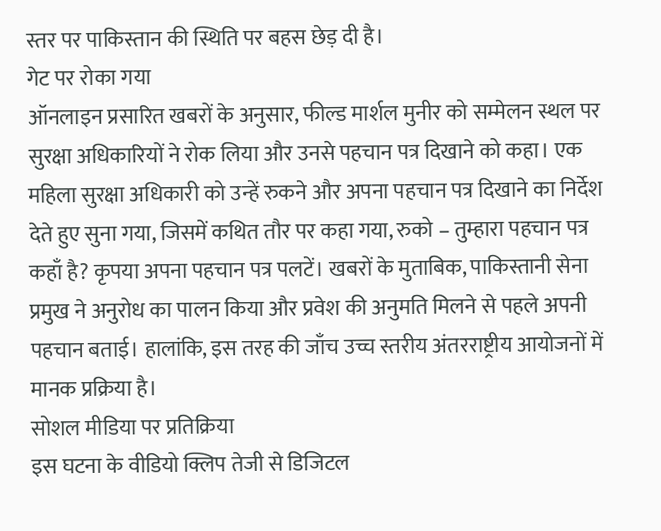स्तर पर पाकिस्तान की स्थिति पर बहस छेड़ दी है।
गेट पर रोका गया
ऑनलाइन प्रसारित खबरों के अनुसार, फील्ड मार्शल मुनीर को सम्मेलन स्थल पर सुरक्षा अधिकारियों ने रोक लिया और उनसे पहचान पत्र दिखाने को कहा। एक महिला सुरक्षा अधिकारी को उन्हें रुकने और अपना पहचान पत्र दिखाने का निर्देश देते हुए सुना गया, जिसमें कथित तौर पर कहा गया, रुको – तुम्हारा पहचान पत्र कहाँ है? कृपया अपना पहचान पत्र पलटें। खबरों के मुताबिक, पाकिस्तानी सेना प्रमुख ने अनुरोध का पालन किया और प्रवेश की अनुमति मिलने से पहले अपनी पहचान बताई। हालांकि, इस तरह की जाँच उच्च स्तरीय अंतरराष्ट्रीय आयोजनों में मानक प्रक्रिया है।
सोशल मीडिया पर प्रतिक्रिया
इस घटना के वीडियो क्लिप तेजी से डिजिटल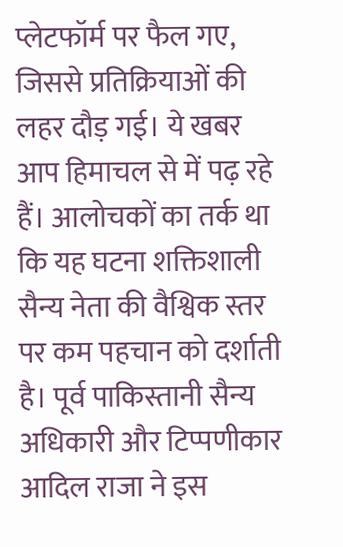प्लेटफॉर्म पर फैल गए, जिससे प्रतिक्रियाओं की लहर दौड़ गई। ये खबर आप हिमाचल से में पढ़ रहे हैं। आलोचकों का तर्क था कि यह घटना शक्तिशाली सैन्य नेता की वैश्विक स्तर पर कम पहचान को दर्शाती है। पूर्व पाकिस्तानी सैन्य अधिकारी और टिप्पणीकार आदिल राजा ने इस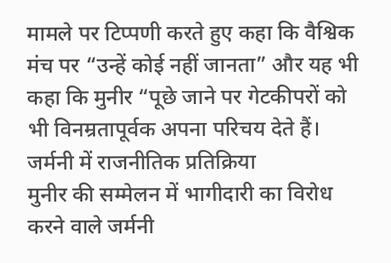मामले पर टिप्पणी करते हुए कहा कि वैश्विक मंच पर “उन्हें कोई नहीं जानता” और यह भी कहा कि मुनीर “पूछे जाने पर गेटकीपरों को भी विनम्रतापूर्वक अपना परिचय देते हैं।
जर्मनी में राजनीतिक प्रतिक्रिया
मुनीर की सम्मेलन में भागीदारी का विरोध करने वाले जर्मनी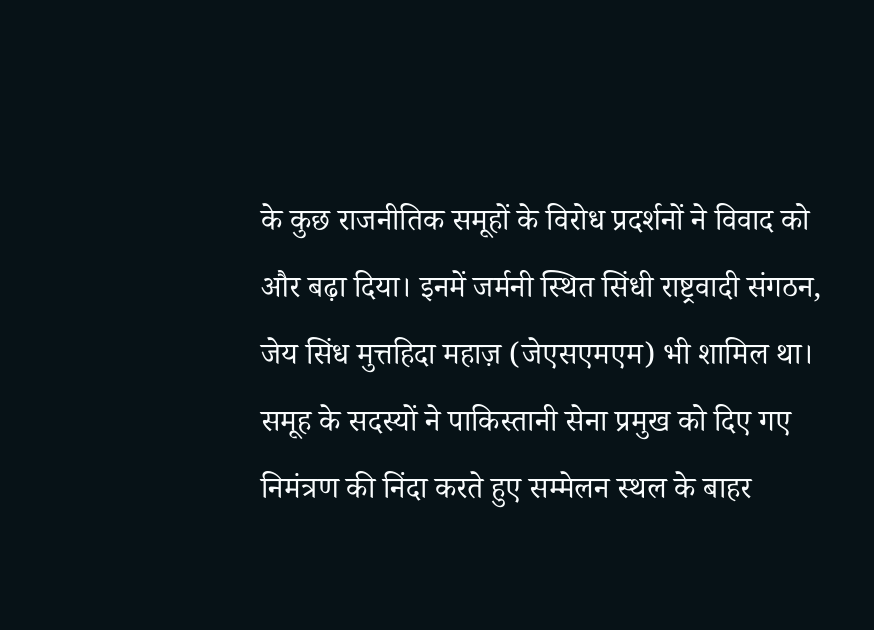के कुछ राजनीतिक समूहों के विरोध प्रदर्शनों ने विवाद को और बढ़ा दिया। इनमें जर्मनी स्थित सिंधी राष्ट्रवादी संगठन, जेय सिंध मुत्तहिदा महाज़ (जेएसएमएम) भी शामिल था। समूह के सदस्यों ने पाकिस्तानी सेना प्रमुख को दिए गए निमंत्रण की निंदा करते हुए सम्मेलन स्थल के बाहर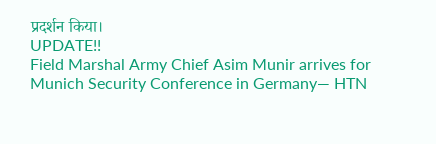प्रदर्शन किया।
UPDATE!!
Field Marshal Army Chief Asim Munir arrives for Munich Security Conference in Germany— HTN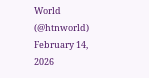World (@htnworld) February 14, 2026